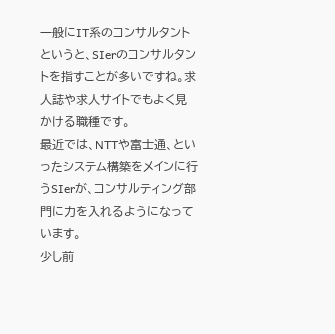一般にIT系のコンサルタントというと、SIerのコンサルタントを指すことが多いですね。求人誌や求人サイトでもよく見かける職種です。
最近では、NTTや富士通、といったシステム構築をメインに行うSIerが、コンサルティング部門に力を入れるようになっています。
少し前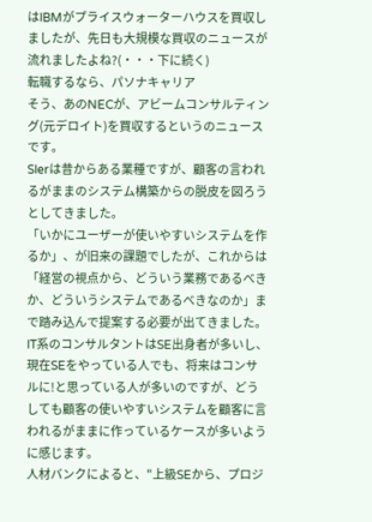はIBMがプライスウォーターハウスを買収しましたが、先日も大規模な買収のニュースが流れましたよね?(・・・下に続く)
転職するなら、パソナキャリア
そう、あのNECが、アビームコンサルティング(元デロイト)を買収するというのニュースです。
SIerは昔からある業種ですが、顧客の言われるがままのシステム構築からの脱皮を図ろうとしてきました。
「いかにユーザーが使いやすいシステムを作るか」、が旧来の課題でしたが、これからは「経営の視点から、どういう業務であるべきか、どういうシステムであるべきなのか」まで踏み込んで提案する必要が出てきました。
IT系のコンサルタントはSE出身者が多いし、現在SEをやっている人でも、将来はコンサルに!と思っている人が多いのですが、どうしても顧客の使いやすいシステムを顧客に言われるがままに作っているケースが多いように感じます。
人材バンクによると、"上級SEから、プロジ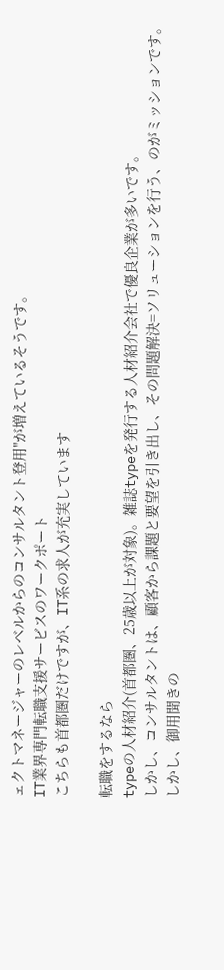ェクトマネージャーのレベルからのコンサルタント登用"が増えているそうです。
IT業界専門転職支援サービスのワークポート
こちらも首都圏だけですが、IT系の求人が充実しています

転職をするなら
typeの人材紹介(首都圏、25歳以上が対象)。雑誌typeを発行する人材紹介会社で優良企業が多いです。
しかし、コンサルタントは、顧客から課題と要望を引き出し、その問題解決=ソリューションを行う、のがミッションです。
しかし、御用聞きの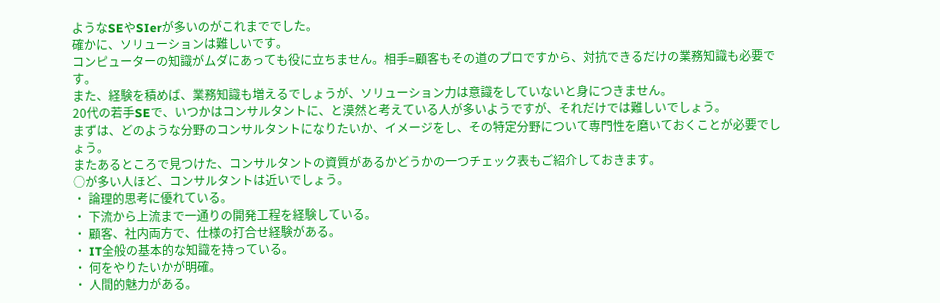ようなSEやSIerが多いのがこれまででした。
確かに、ソリューションは難しいです。
コンピューターの知識がムダにあっても役に立ちません。相手=顧客もその道のプロですから、対抗できるだけの業務知識も必要です。
また、経験を積めば、業務知識も増えるでしょうが、ソリューション力は意識をしていないと身につきません。
20代の若手SEで、いつかはコンサルタントに、と漠然と考えている人が多いようですが、それだけでは難しいでしょう。
まずは、どのような分野のコンサルタントになりたいか、イメージをし、その特定分野について専門性を磨いておくことが必要でしょう。
またあるところで見つけた、コンサルタントの資質があるかどうかの一つチェック表もご紹介しておきます。
○が多い人ほど、コンサルタントは近いでしょう。
・ 論理的思考に優れている。
・ 下流から上流まで一通りの開発工程を経験している。
・ 顧客、社内両方で、仕様の打合せ経験がある。
・ IT全般の基本的な知識を持っている。
・ 何をやりたいかが明確。
・ 人間的魅力がある。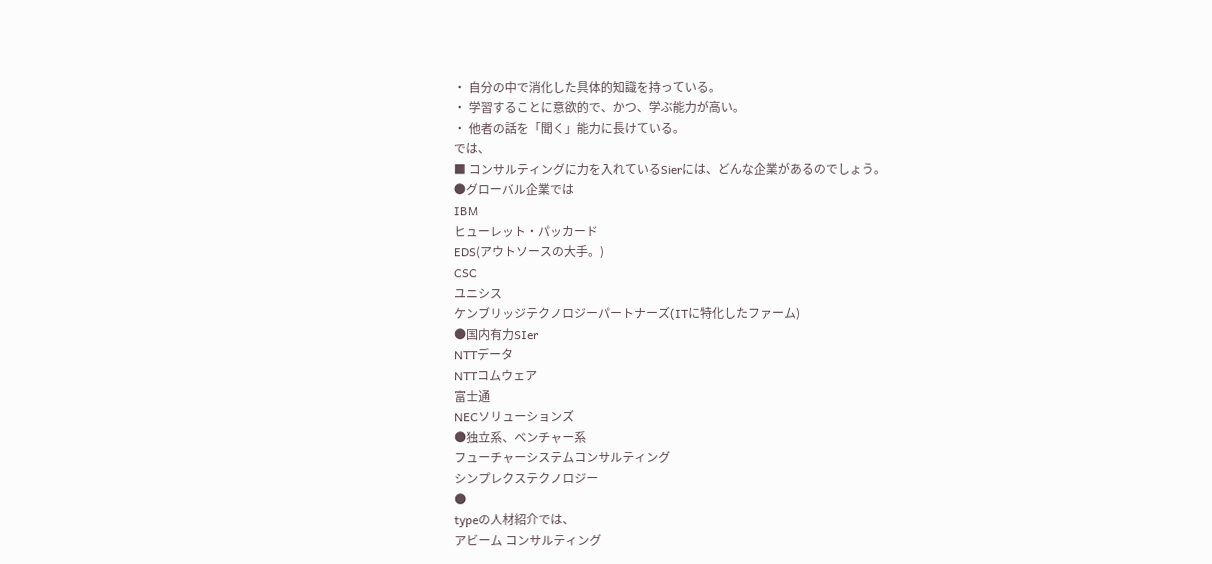・ 自分の中で消化した具体的知識を持っている。
・ 学習することに意欲的で、かつ、学ぶ能力が高い。
・ 他者の話を「聞く」能力に長けている。
では、
■ コンサルティングに力を入れているSierには、どんな企業があるのでしょう。
●グローバル企業では
IBM
ヒューレット・パッカード
EDS(アウトソースの大手。)
CSC
ユニシス
ケンブリッジテクノロジーパートナーズ(ITに特化したファーム)
●国内有力SIer
NTTデータ
NTTコムウェア
富士通
NECソリューションズ
●独立系、ベンチャー系
フューチャーシステムコンサルティング
シンプレクステクノロジー
●
typeの人材紹介では、
アビーム コンサルティング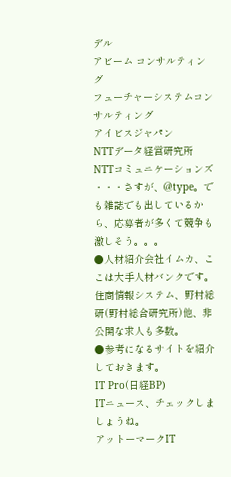デル
アビーム コンサルティング
フューチャーシステムコンサルティング
アイビスジャパン
NTTデータ経営研究所
NTTコミュニケーションズ
・・・さすが、@type。でも雑誌でも出しているから、応募者が多くて競争も激しそう。。。
●人材紹介会社イムカ、ここは大手人材バンクです。
住商情報システム、野村総研(野村総合研究所)他、非公開な求人も多数。
●参考になるサイトを紹介しておきます。
IT Pro(日経BP)
ITニュース、チェックしましょうね。
アットーマークIT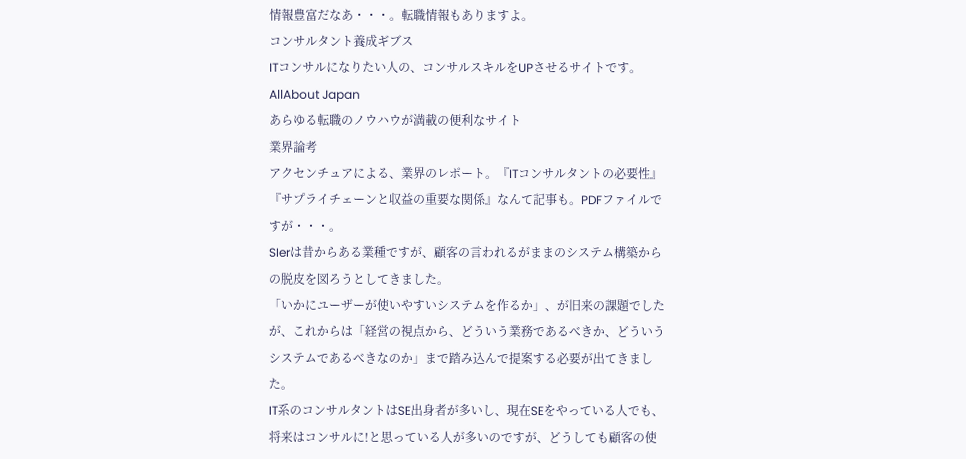情報豊富だなあ・・・。転職情報もありますよ。
コンサルタント養成ギブス
ITコンサルになりたい人の、コンサルスキルをUPさせるサイトです。
AllAbout Japan
あらゆる転職のノウハウが満載の便利なサイト
業界論考
アクセンチュアによる、業界のレポート。『ITコンサルタントの必要性』『サプライチェーンと収益の重要な関係』なんて記事も。PDFファイルですが・・・。
SIerは昔からある業種ですが、顧客の言われるがままのシステム構築からの脱皮を図ろうとしてきました。
「いかにユーザーが使いやすいシステムを作るか」、が旧来の課題でしたが、これからは「経営の視点から、どういう業務であるべきか、どういうシステムであるべきなのか」まで踏み込んで提案する必要が出てきました。
IT系のコンサルタントはSE出身者が多いし、現在SEをやっている人でも、将来はコンサルに!と思っている人が多いのですが、どうしても顧客の使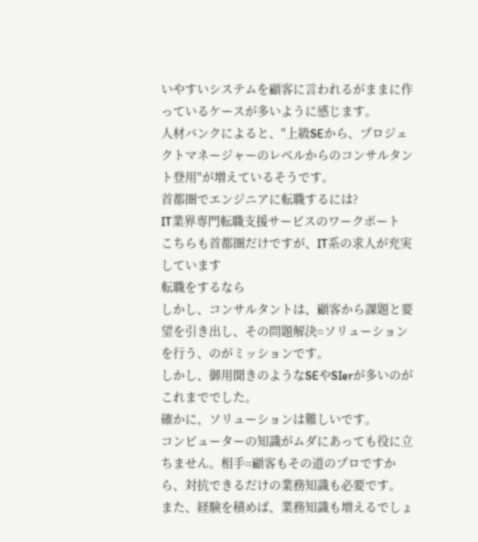いやすいシステムを顧客に言われるがままに作っているケースが多いように感じます。
人材バンクによると、"上級SEから、プロジェクトマネージャーのレベルからのコンサルタント登用"が増えているそうです。
首都圏でエンジニアに転職するには?
IT業界専門転職支援サービスのワークポート
こちらも首都圏だけですが、IT系の求人が充実しています
転職をするなら
しかし、コンサルタントは、顧客から課題と要望を引き出し、その問題解決=ソリューションを行う、のがミッションです。
しかし、御用聞きのようなSEやSIerが多いのがこれまででした。
確かに、ソリューションは難しいです。
コンピューターの知識がムダにあっても役に立ちません。相手=顧客もその道のプロですから、対抗できるだけの業務知識も必要です。
また、経験を積めば、業務知識も増えるでしょ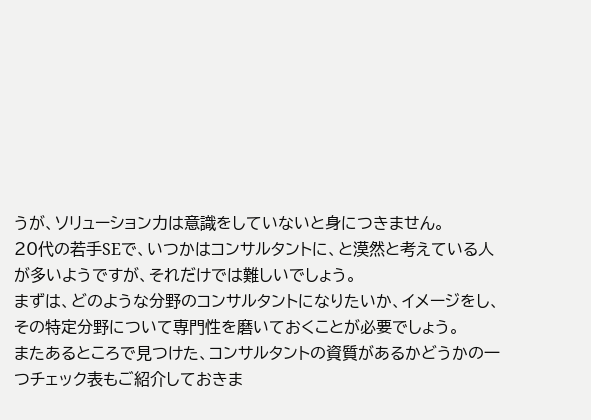うが、ソリューション力は意識をしていないと身につきません。
20代の若手SEで、いつかはコンサルタントに、と漠然と考えている人が多いようですが、それだけでは難しいでしょう。
まずは、どのような分野のコンサルタントになりたいか、イメージをし、その特定分野について専門性を磨いておくことが必要でしょう。
またあるところで見つけた、コンサルタントの資質があるかどうかの一つチェック表もご紹介しておきま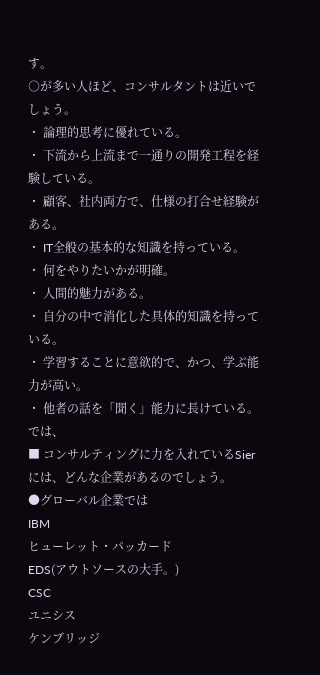す。
○が多い人ほど、コンサルタントは近いでしょう。
・ 論理的思考に優れている。
・ 下流から上流まで一通りの開発工程を経験している。
・ 顧客、社内両方で、仕様の打合せ経験がある。
・ IT全般の基本的な知識を持っている。
・ 何をやりたいかが明確。
・ 人間的魅力がある。
・ 自分の中で消化した具体的知識を持っている。
・ 学習することに意欲的で、かつ、学ぶ能力が高い。
・ 他者の話を「聞く」能力に長けている。
では、
■ コンサルティングに力を入れているSierには、どんな企業があるのでしょう。
●グローバル企業では
IBM
ヒューレット・パッカード
EDS(アウトソースの大手。)
CSC
ユニシス
ケンブリッジ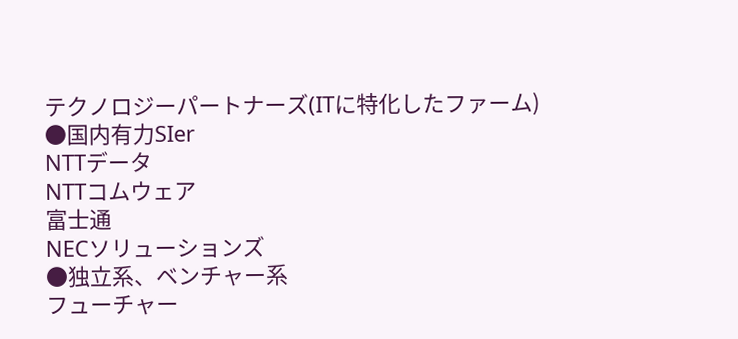テクノロジーパートナーズ(ITに特化したファーム)
●国内有力SIer
NTTデータ
NTTコムウェア
富士通
NECソリューションズ
●独立系、ベンチャー系
フューチャー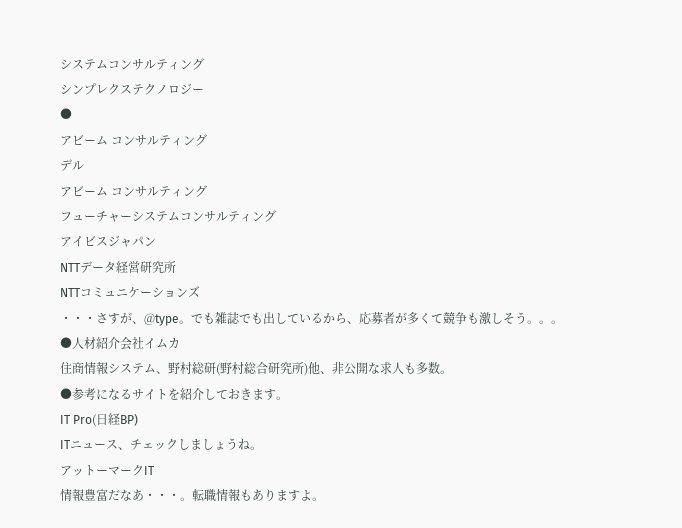システムコンサルティング
シンプレクステクノロジー
●
アビーム コンサルティング
デル
アビーム コンサルティング
フューチャーシステムコンサルティング
アイビスジャパン
NTTデータ経営研究所
NTTコミュニケーションズ
・・・さすが、@type。でも雑誌でも出しているから、応募者が多くて競争も激しそう。。。
●人材紹介会社イムカ
住商情報システム、野村総研(野村総合研究所)他、非公開な求人も多数。
●参考になるサイトを紹介しておきます。
IT Pro(日経BP)
ITニュース、チェックしましょうね。
アットーマークIT
情報豊富だなあ・・・。転職情報もありますよ。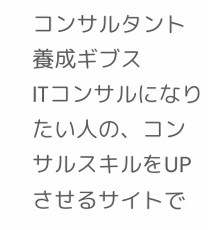コンサルタント養成ギブス
ITコンサルになりたい人の、コンサルスキルをUPさせるサイトで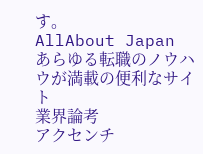す。
AllAbout Japan
あらゆる転職のノウハウが満載の便利なサイト
業界論考
アクセンチ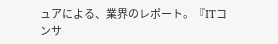ュアによる、業界のレポート。『ITコンサ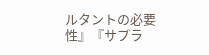ルタントの必要性』『サプラ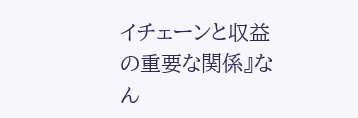イチェーンと収益の重要な関係』なん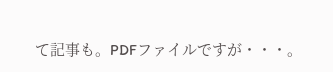て記事も。PDFファイルですが・・・。